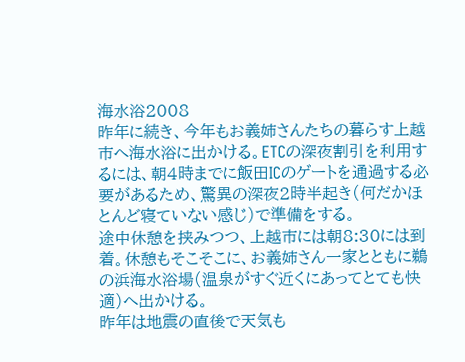海水浴2008
昨年に続き、今年もお義姉さんたちの暮らす上越市へ海水浴に出かける。ETCの深夜割引を利用するには、朝4時までに飯田ICのゲートを通過する必要があるため、驚異の深夜2時半起き(何だかほとんど寝ていない感じ)で準備をする。
途中休憩を挟みつつ、上越市には朝8:30には到着。休憩もそこそこに、お義姉さん一家とともに鵜の浜海水浴場(温泉がすぐ近くにあってとても快適)へ出かける。
昨年は地震の直後で天気も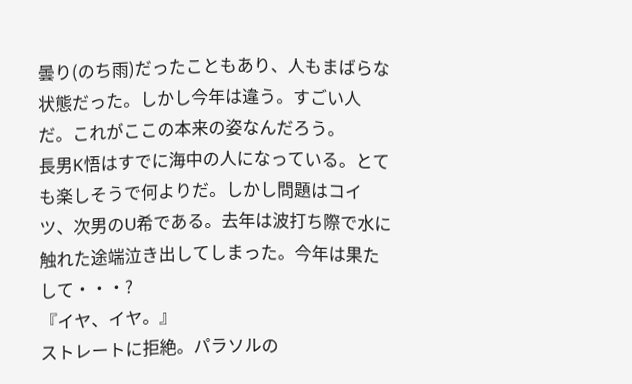曇り(のち雨)だったこともあり、人もまばらな状態だった。しかし今年は違う。すごい人だ。これがここの本来の姿なんだろう。
長男K悟はすでに海中の人になっている。とても楽しそうで何よりだ。しかし問題はコイツ、次男のU希である。去年は波打ち際で水に触れた途端泣き出してしまった。今年は果たして・・・?
『イヤ、イヤ。』
ストレートに拒絶。パラソルの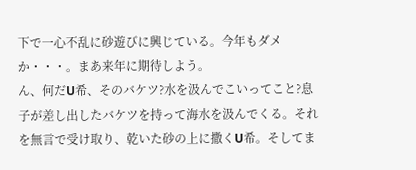下で一心不乱に砂遊びに興じている。今年もダメか・・・。まあ来年に期待しよう。
ん、何だU希、そのバケツ?水を汲んでこいってこと?息子が差し出したバケツを持って海水を汲んでくる。それを無言で受け取り、乾いた砂の上に撒くU希。そしてま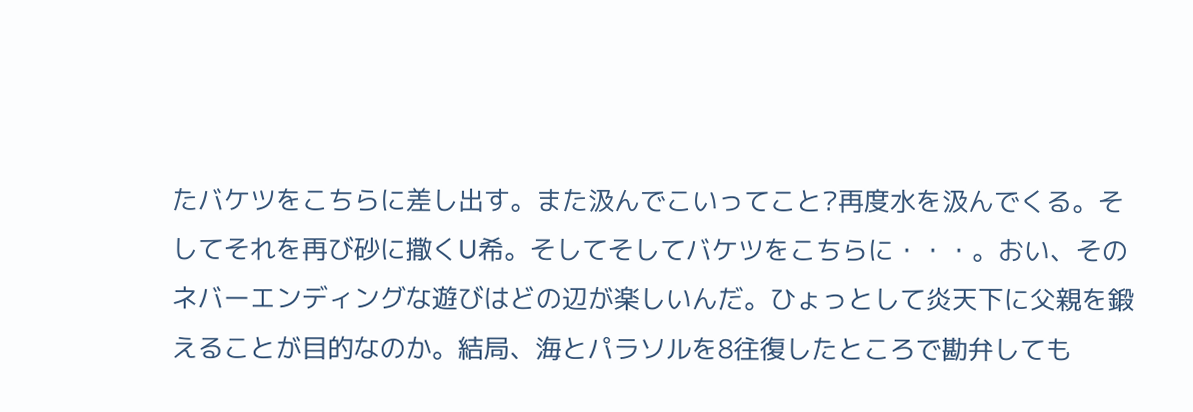たバケツをこちらに差し出す。また汲んでこいってこと?再度水を汲んでくる。そしてそれを再び砂に撒くU希。そしてそしてバケツをこちらに・・・。おい、そのネバーエンディングな遊びはどの辺が楽しいんだ。ひょっとして炎天下に父親を鍛えることが目的なのか。結局、海とパラソルを8往復したところで勘弁しても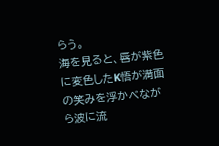らう。
海を見ると、唇が紫色に変色したK悟が満面の笑みを浮かべながら波に流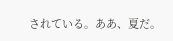されている。ああ、夏だ。